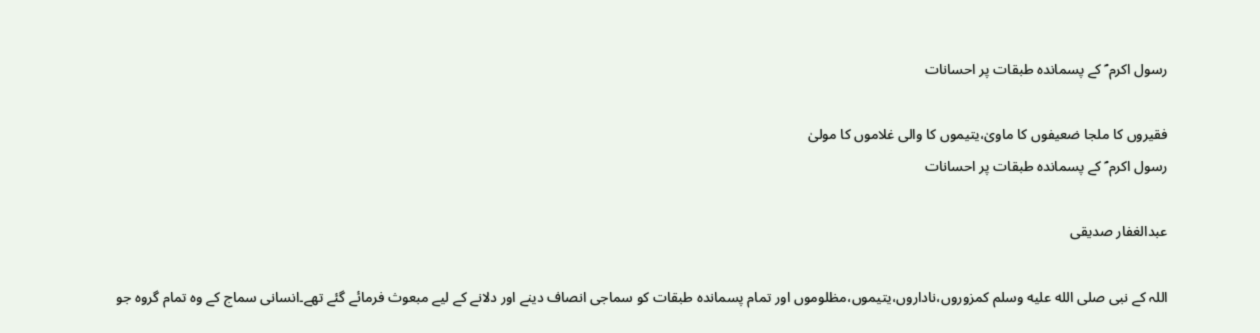رسول اکرم ؐ کے پسماندہ طبقات پر احسانات

فقیروں کا ملجا ضعیفوں کا ماویٰ،یتیموں کا والی غلاموں کا مولیٰ
رسول اکرم ؐ کے پسماندہ طبقات پر احسانات

عبدالغفار صدیقی

اللہ کے نبی صلى الله عليه وسلم کمزوروں،ناداروں،یتیموں،مظلوموں اور تمام پسماندہ طبقات کو سماجی انصاف دینے اور دلانے کے لیے مبعوث فرمائے گئے تھے۔انسانی سماج کے وہ تمام گروہ جو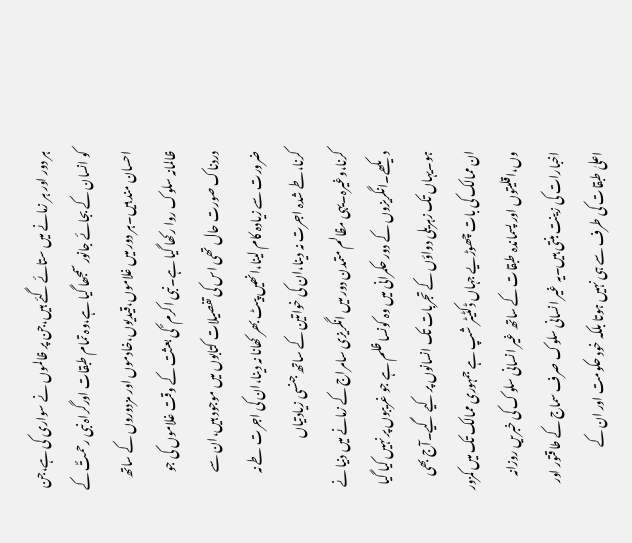ہر دور اور ہر زمانے میں ستائے گئے ہیں،جن پر ظالموں نے سواری کی ہے،جن کو انسان کے بجائے جانور سمجھا گیا ہے،وہ تمام طبقات اورگراہ نبی رحمتؐ کے احسان مند ہیں۔ہر دور میں غلاموں،قیدیوں،خادموں اور مزدوروں کے ساتھ ظالمانہ سلوک روا رکھا گیا ہے۔نبی اکرم ؐ کی بعثت کے وقت غلاموں کی جو دردناک صورت حال تھی اس کی تفصیلات کتابوں میں موجود ہیں،ان سے ضرورت سے زیادہ کام لینا،انھیں پیٹ بھر کھانا نہ دینا،ان کی اجرت طے نہ کرنا،طے شدہ اجرت نہ دینا،ان کی خواتین کے ساتھ جنسی زیادتیاں کرنا،وغیرہ۔یہی مظالم متمدن دور میں انگریزی سامراج کے زمانے میں دنیا نے دیکھے۔انگریزوں کے دور حکمرانی میں وہ کونسا ظلم ہے جو غریبوں پر نہیں کیا گیا ہو۔یہاں تک زہریلی دواؤں کے تجربات تک انسانوں پر کیے گیے۔آج بھی ان ممالک کی بات چھوڑیے جہاں ڈکٹیٹر شپ ہے جمہوری ممالک تک میں کمزور وں،اقلیتوں اور پسماندہ طبقات کے ساتھ غیر انسانی سلوک کی خبریں روزانہ اخبارات کی زینت بنتی ہیں۔یہ غیر انسانی سلوک صرف سماج کے طاقتور اور اعلیٰ طبقات کی طرف سے ہی نہیں ہوتا بلکہ خود حکومت اور ان کے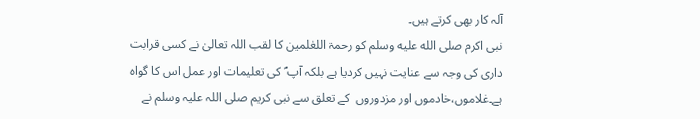آلہ کار بھی کرتے ہیں۔
نبی اکرم صلى الله عليه وسلم کو رحمۃ اللعٰلمین کا لقب اللہ تعالیٰ نے کسی قرابت داری کی وجہ سے عنایت نہیں کردیا ہے بلکہ آپ ؐ کی تعلیمات اور عمل اس کا گواہ ہے۔غلاموں،خادموں اور مزدوروں  کے تعلق سے نبی کریم صلی اللہ علیہ وسلم نے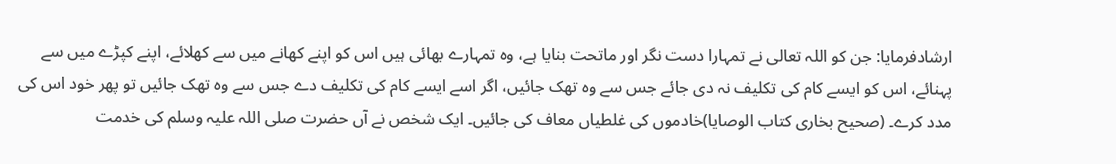ارشادفرمایا: جن کو اللہ تعالی نے تمہارا دست نگر اور ماتحت بنایا ہے، وہ تمہارے بھائی ہیں اس کو اپنے کھانے میں سے کھلائے، اپنے کپڑے میں سے پہنائے، اس کو ایسے کام کی تکلیف نہ دی جائے جس سے وہ تھک جائیں، اگر اسے ایسے کام کی تکلیف دے جس سے وہ تھک جائیں تو پھر خود اس کی مدد کرے۔ (صحیح بخاری کتاب الوصایا)خادموں کی غلطیاں معاف کی جائیں۔ ایک شخص نے آں حضرت صلی اللہ علیہ وسلم کی خدمت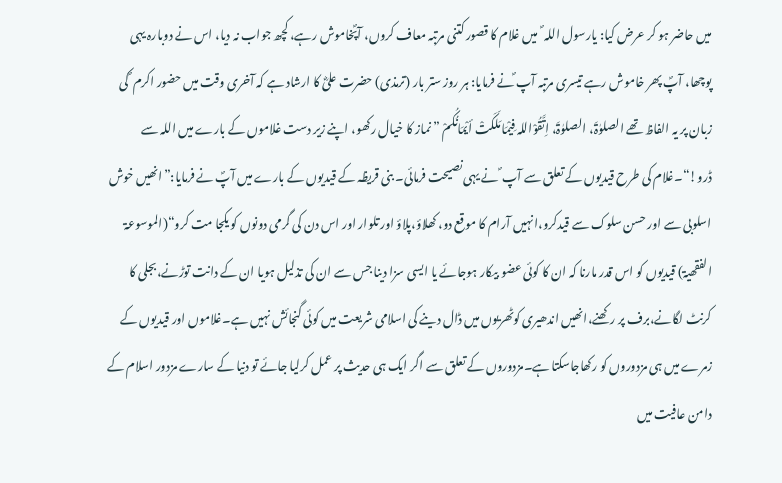میں حاضر ہو کر عرض کیا: یارسول اللہ ؐ  میں غلام کا قصور کتنی مرتبہ معاف کروں، آپؐخاموش رہے، کچھ جواب نہ دیا، اس نے دوبارہ یہی پوچھا، آپؐ پھر خاموش رہے تیسری مرتبہ آپ ؐنے فرمایا: ہر روز ستر بار (ترمذی) حضرت علیؓ کا ارشاد ہے کہ آخری وقت میں حضور اکرم ؐ کی زبان پر یہ الفاظ تھے الصلوٰۃَ، الصلوٰۃَ، اِتَّقُوْاللہ فِیْمَا مَلَکَتْ أیْمَانُکُمْ ”نماز کا خیال رکھو، اپنے زیر دست غلاموں کے بارے میں اللہ سے ڈرو!“۔غلام کی طرح قیدیوں کے تعلق سے آپ ؐ نے یہی نصیحت فرمائی۔ بنی قریظہ کے قیدیوں کے بارے میں آپؐ نے فرمایا:”انھیں خوش اسلوبی سے اور حسن سلوک سے قیدکرو،انہیں آرام کا موقع دو، کھلاؤ،پلاؤ اور تلوار اور اس دن کی گرمی دونوں کو یکجا مت کرو“(الموسوعۃ الفقھیۃ) قیدیوں کو اس قدر مارنا کہ ان کا کوئی عضو بیکار ہوجائے یا ایسی سزا دینا جس سے ان کی تذلیل ہویا ان کے دانت توڑنے،بجلی کا کرنٹ لگانے،برف پر رکھنے،انھیں اندھیری کوٹھریوں میں ڈال دینے کی اسلامی شریعت میں کوئی گنجائش نہیں ہے۔غلاموں اور قیدیوں کے زمرے میں ہی مزدوروں کو رکھاجاسکتا ہے۔مزدوروں کے تعلق سے اگر ایک ہی حدیث پر عمل کرلیا جائے تو دنیا کے سارے مزدور اسلام کے دامن عافیت میں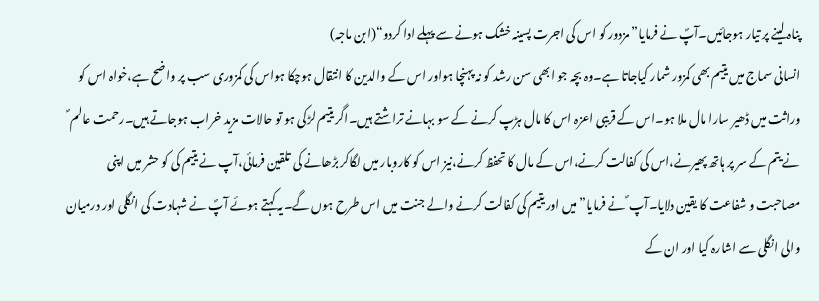پناہ لینے پر تیار ہوجائیں۔آپؐ نے فرمایا”مزدور کو اس کی اجرت پسینہ خشک ہونے سے پہلے ادا کردو“(ابن ماجہ)
انسانی سماج میں یتیم بھی کمزور شمار کیاجاتا ہے۔وہ بچہ جو ابھی سن رشد کو نہ پہنچا ہواور اس کے والدین کا انتقال ہوچکا ہواس کی کمزوری سب پر واضح ہے،خواہ اس کو وراثت میں ڈھیر سارا مال ملا ہو۔اس کے قریبی اعزہ اس کا مال ہڑپ کرنے کے سو بہانے تراشتے ہیں۔اگر یتیم لڑکی ہو تو حالات مزید خراب ہوجاتے ہیں۔رحمت عالم ؐ نے یتم کے سر پر ہاتھ پھیرنے،اس کی کفالت کرنے،اس کے مال کا تحفظ کرنے،نیز اس کو کاروبار میں لگاکر بڑھانے کی تلقین فرمائی،آپ نے یتیم کی کو حشر میں اپنی مصاحبت و شفاعت کا یقین دلایا۔آپ ؐ نے فرمایا”میں اور یتیم کی کفالت کرنے والے جنت میں اس طرح ہوں گے۔یہ کہتے ہوئے آپؐ نے شہادت کی انگلی اور درمیان والی انگلی سے اشارہ کیا اور ان کے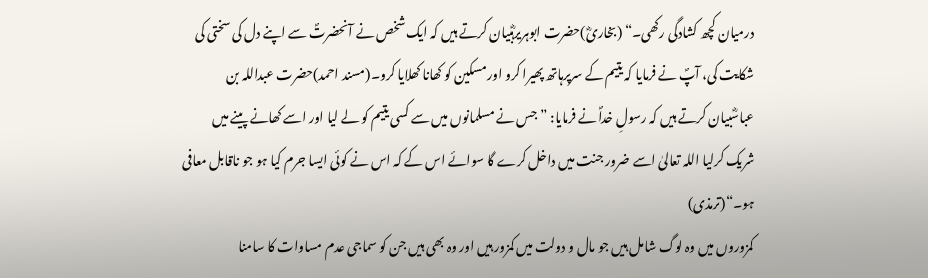درمیان کچھ کشادگی رکھی۔“ (بخاریؓ)حضرت ابوہریرہؓبیان کرتے ہیں کہ ایک شخص نے آنحضرتؐ سے اپنے دل کی سختی کی شکایت کی، آپؐ نے فرمایا کہ یتیم کے سرپرہاتھ پھیرا کرو اور مسکین کو کھانا کھلایا کرو۔(مسند احمد)حضرت عبداللہ بن عباسؓبیان کرتے ہیں کہ رسولِ خداؐ نے فرمایا: ”جس نے مسلمانوں میں سے کسی یتیم کو لے لیا اور اسے کھانے پینے میں شریک کرلیا اللہ تعالیٰ اسے ضرور جنت میں داخل کرے گا سوائے اس کے کہ اس نے کوئی ایسا جرم کیا ہو جو ناقابل معافی ہو۔“(ترمذی)
کمزوروں میں وہ لوگ شامل ہیں جو مال و دولت میں کمزور ہیں اور وہ بھی ہیں جن کو سماجی عدم مساوات کا سامنا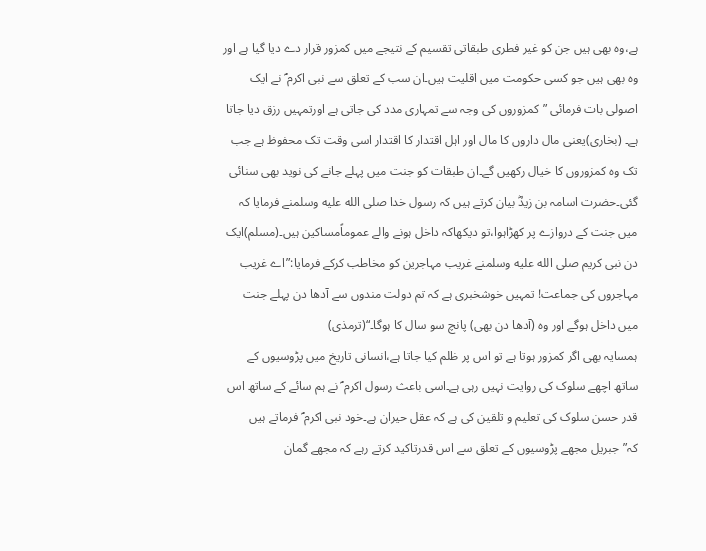ہے،وہ بھی ہیں جن کو غیر فطری طبقاتی تقسیم کے نتیجے میں کمزور قرار دے دیا گیا ہے اور وہ بھی ہیں جو کسی حکومت میں اقلیت ہیں۔ان سب کے تعلق سے نبی اکرم ؐ نے ایک اصولی بات فرمائی ”کمزوروں کی وجہ سے تمہاری مدد کی جاتی ہے اورتمہیں رزق دیا جاتا ہے۔ (بخاری)یعنی مال داروں کا مال اور اہل اقتدار کا اقتدار اسی وقت تک محفوظ ہے جب تک وہ کمزوروں کا خیال رکھیں گے۔ان طبقات کو جنت میں پہلے جانے کی نوید بھی سنائی گئی۔حضرت اسامہ بن زیدؓ بیان کرتے ہیں کہ رسول خدا صلى الله عليه وسلمنے فرمایا کہ میں جنت کے دروازے پر کھڑاہوا،تو دیکھاکہ داخل ہونے والے عموماًمساکین ہیں۔(مسلم)ایک دن نبی کریم صلى الله عليه وسلمنے غریب مہاجرین کو مخاطب کرکے فرمایا:”اے غریب مہاجروں کی جماعت! تمہیں خوشخبری ہے کہ تم دولت مندوں سے آدھا دن پہلے جنت میں داخل ہوگے اور وہ (آدھا دن بھی) پانچ سو سال کا ہوگا۔“(ترمذی)
ہمسایہ بھی اگر کمزور ہوتا ہے تو اس پر ظلم کیا جاتا ہے،انسانی تاریخ میں پڑوسیوں کے ساتھ اچھے سلوک کی روایت نہیں رہی ہے۔اسی باعث رسول اکرم ؐ نے ہم سائے کے ساتھ اس قدر حسن سلوک کی تعلیم و تلقین کی ہے کہ عقل حیران ہے۔خود نبی اکرم ؐ فرماتے ہیں کہ”جبریل مجھے پڑوسیوں کے تعلق سے اس قدرتاکید کرتے رہے کہ مجھے گمان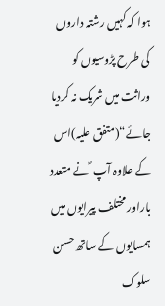ہوا کہ کہیں رشتہ داروں کی طرح پڑوسیوں کو وراثت میں شریک نہ کردیا جائے“(متفق علیہ)اس کے علاوہ آپ ؐ نے متعدد باراور مختلف پیرایوں میں ہمسایوں کے ساتھ حسن سلوک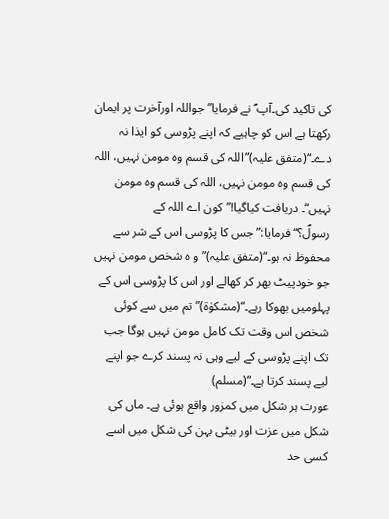کی تاکید کی۔آپ ؐ نے فرمایا”جواللہ اورآخرت پر ایمان رکھتا ہے اس کو چاہیے کہ اپنے پڑوسی کو ایذا نہ دے۔“(متفق علیہ)”اللہ کی قسم وہ مومن نہیں، اللہ کی قسم وہ مومن نہیں، اللہ کی قسم وہ مومن نہیں“۔ دریافت کیاگیا!”کون اے اللہ کے رسولؐ؟“فرمایا:”جس کا پڑوسی اس کے شر سے محفوظ نہ ہو۔“(متفق علیہ)”و ہ شخص مومن نہیں جو خودپیٹ بھر کر کھالے اور اس کا پڑوسی اس کے پہلومیں بھوکا رہے۔“(مشکوٰۃ)”تم میں سے کوئی شخص اس وقت تک کامل مومن نہیں ہوگا جب تک اپنے پڑوسی کے لیے وہی نہ پسند کرے جو اپنے لیے پسند کرتا ہے۔“(مسلم)
عورت ہر شکل میں کمزور واقع ہوئی ہے۔ ماں کی شکل میں عزت اور بیٹی بہن کی شکل میں اسے کسی حد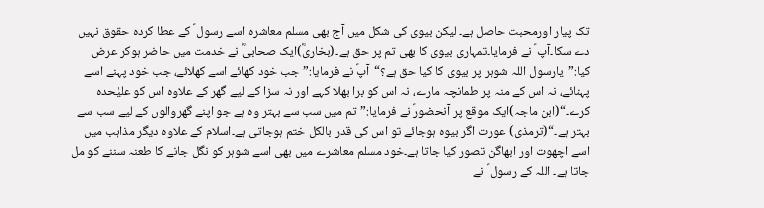تک پیار اورمحبت حاصل ہے۔ لیکن بیوی کی شکل میں آج بھی مسلم معاشرہ اسے رسول ؐ کے عطا کردہ حقوق نہیں دے سکا۔آپ ؐ نے فرمایا۔تمہاری بیوی کا بھی تم پر حق ہے۔(بخاریؓ)ایک صحابیؓ نے خدمت میں حاضر ہوکر عرض کیا:”یارسول اللہ شوہر پر بیوی کا کیا حق ہے؟“آپؐ نے فرمایا:”جب خود کھائے اسے کھلائے، جب خود پہنے اسے پہنائے، نہ اس کے منہ پر طمانچہ مارے، نہ اس کو برا بھلا کہے اور نہ سزا کے لیے گھر کے علاوہ اس کو علیٰحدہ کرے۔“(ابن ماجہ)ایک موقع پر آنحضورؐ نے فرمایا:”تم میں سب سے بہتر وہ ہے جو اپنے گھروالوں کے لیے سب سے بہتر ہے۔“(ترمذی) عورت اگر بیوہ ہوجائے تو اس کی قدر بالکل ختم ہوجاتی ہے۔اسلام کے علاوہ دیگر مذاہب میں اسے اچھوت اور ابھاگن تصور کیا جاتا ہے۔خود مسلم معاشرے میں بھی اسے شوہر کو نگل جانے کا طعنہ سننے کو مل جاتا ہے۔ اللہ کے رسول ؐ نے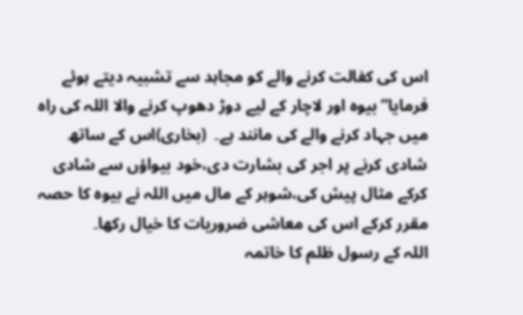اس کی کفالت کرنے والے کو مجاہد سے تشبیہ دیتے ہوئے فرمایا”بیوہ اور لاچار کے لیے دوڑ دھوپ کرنے والا اللہ کی راہ میں جہاد کرنے والے کی مانند ہے۔  (بخاری)اس کے ساتھ شادی کرنے پر اجر کی بشارت دی،خود بیواؤں سے شادی کرکے مثال پیش کی،شوہر کے مال میں اللہ نے بیوہ کا حصہ مقرر کرکے اس کی معاشی ضروریات کا خیال رکھا۔
اللہ کے رسول ظلم کا خاتمہ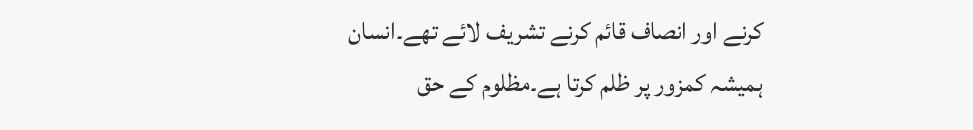کرنے اور انصاف قائم کرنے تشریف لائے تھے۔انسان ہمیشہ کمزور پر ظلم کرتا ہے۔مظلوم کے حق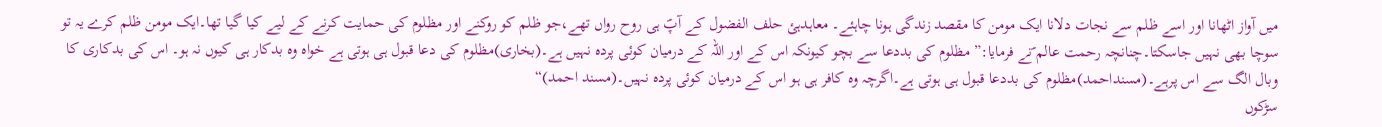میں آواز اٹھانا اور اسے ظلم سے نجات دلانا ایک مومن کا مقصد زندگی ہونا چاہئے۔ معاہدہئ حلف الفضول کے آپؐ ہی روح رواں تھے،جو ظلم کو روکنے اور مظلوم کی حمایت کرنے کے لیے کیا گیا تھا۔ایک مومن ظلم کرے یہ تو سوچا بھی نہیں جاسکتا۔چنانچہ رحمت عالم ؐنے فرمایا:”مظلوم کی بددعا سے بچو کیونکہ اس کے اور اللہ کے درمیان کوئی پردہ نہیں ہے۔(بخاری)مظلوم کی دعا قبول ہی ہوتی ہے خواہ وہ بدکار ہی کیوں نہ ہو۔ اس کی بدکاری کا وبال الگ سے اس پرہے۔(مسنداحمد)مظلوم کی بددعا قبول ہی ہوتی ہے۔اگرچہ وہ کافر ہی ہو اس کے درمیان کوئی پردہ نہیں۔(مسند احمد)“
سڑکوں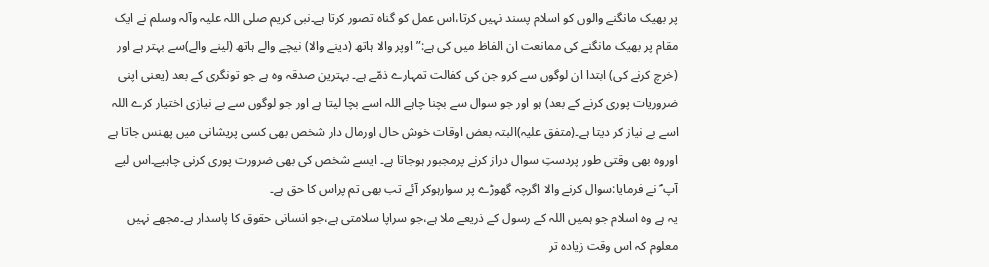پر بھیک مانگنے والوں کو اسلام پسند نہیں کرتا،اس عمل کو گناہ تصور کرتا ہے۔نبی کریم صلی اللہ علیہ وآلہ وسلم نے ایک مقام پر بھیک مانگنے کی ممانعت ان الفاظ میں کی ہے:”اوپر والا ہاتھ (دینے والا) نیچے والے ہاتھ (لینے والے)سے بہتر ہے اور (خرچ کرنے کی) ابتدا ان لوگوں سے کرو جن کی کفالت تمہارے ذمّے ہے۔ بہترین صدقہ وہ ہے جو تونگری کے بعد (یعنی اپنی ضروریات پوری کرنے کے بعد) ہو اور جو سوال سے بچنا چاہے اللہ اسے بچا لیتا ہے اور جو لوگوں سے بے نیازی اختیار کرے اللہ اسے بے نیاز کر دیتا ہے۔(متفق علیہ)البتہ بعض اوقات خوش حال اورمال دار شخص بھی کسی پریشانی میں پھنس جاتا ہے اوروہ بھی وقتی طور پردستِ سوال دراز کرنے پرمجبور ہوجاتا ہے۔ ایسے شخص کی بھی ضرورت پوری کرنی چاہیے۔اس لیے آپ ؐ نے فرمایا:سوال کرنے والا اگرچہ گھوڑے پر سوارہوکر آئے تب بھی تم پراس کا حق ہے۔
یہ ہے وہ اسلام جو ہمیں اللہ کے رسول کے ذریعے ملا ہے،جو سراپا سلامتی ہے،جو انسانی حقوق کا پاسدار ہے۔مجھے نہیں معلوم کہ اس وقت زیادہ تر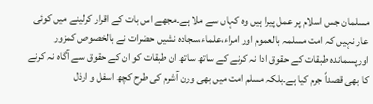مسلمان جس اسلام پر عمل پیرا ہیں وہ کہاں سے ملا ہے۔مجھے اس بات کے اقرار کرلینے میں کوئی عار نہیں کہ امت مسلمہ بالعموم اور امراء،علماء،سجادہ نشیں حضرات نے بالخصوص کمزور اورپسماندہ طبقات کے حقوق ادا نہ کرنے کے ساتھ ساتھ ان طبقات کو ان کے حقوق سے آگاہ نہ کرنے کا بھی قصداً جرم کیا ہے۔بلکہ مسلم امت میں بھی ورن آشرم کی طرح کچھ اسفل و ارذل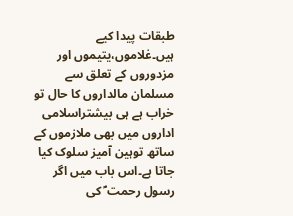طبقات پیدا کیے ہیں۔غلاموں،یتیموں اور مزدوروں کے تعلق سے مسلمان مالداروں کا حال تو خراب ہے ہی بیشتراسلامی اداروں میں بھی ملازموں کے ساتھ توہین آمیز سلوک کیا جاتا ہے۔اس باب میں اگر رسول رحمت ؐ کی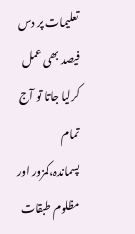تعلیمات پر دس فیصد بھی عمل کرلیا جاتا تو آج تمام پسماندہ،کمزور اور مظلوم طبقات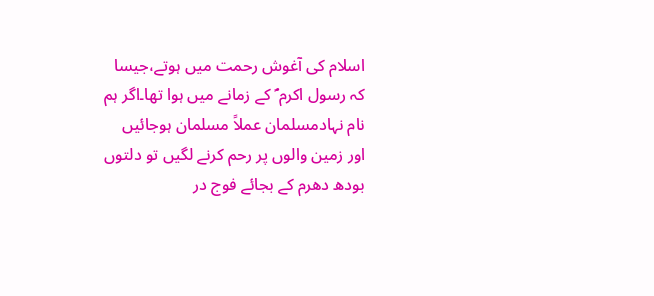اسلام کی آغوش رحمت میں ہوتے،جیسا کہ رسول اکرم ؐ کے زمانے میں ہوا تھا۔اگر ہم نام نہادمسلمان عملاً مسلمان ہوجائیں اور زمین والوں پر رحم کرنے لگیں تو دلتوں بودھ دھرم کے بجائے فوج در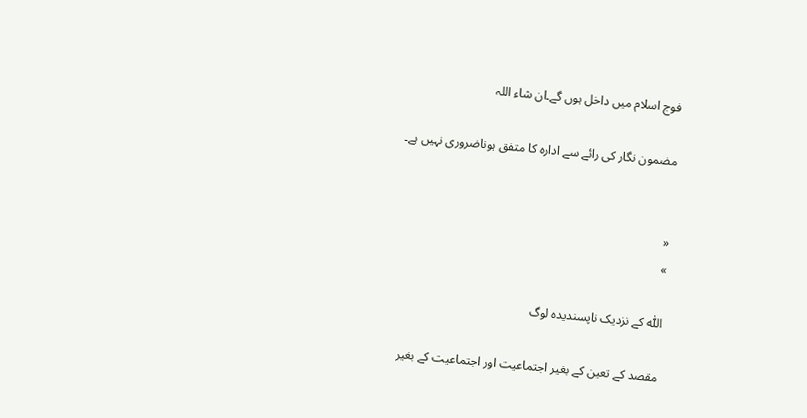فوج اسلام میں داخل ہوں گے۔ان شاء اللہ

مضمون نگار کی رائے سے ادارہ کا متفق ہوناضروری نہیں ہے۔


«
»

اللّٰہ کے نزدیک ناپسندیدہ لوگ

مقصد کے تعین کے بغیر اجتماعیت اور اجتماعیت کے بغیر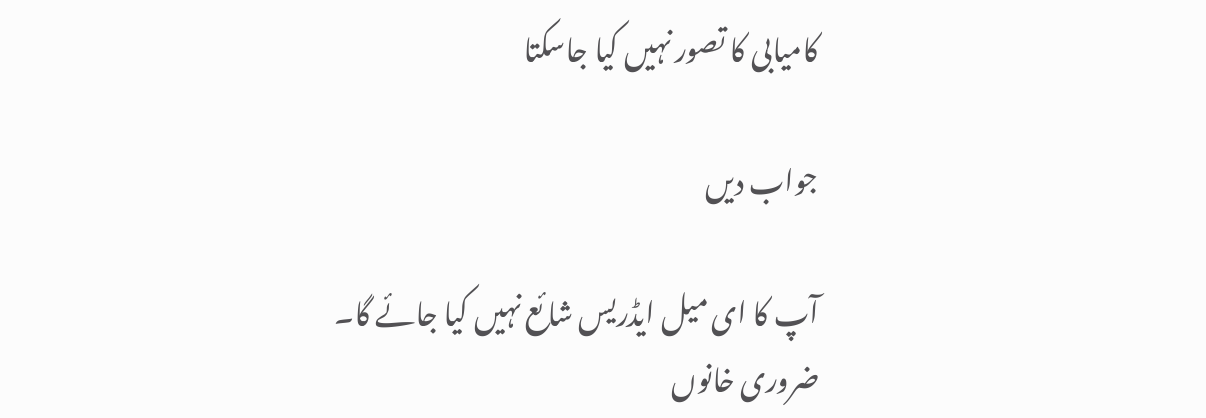کامیابی کا تصور نہیں کیا جاسکتا

جواب دیں

آپ کا ای میل ایڈریس شائع نہیں کیا جائے گا۔ ضروری خانوں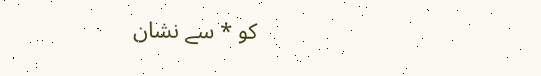کو * سے نشان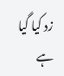زد کیا گیا ہے